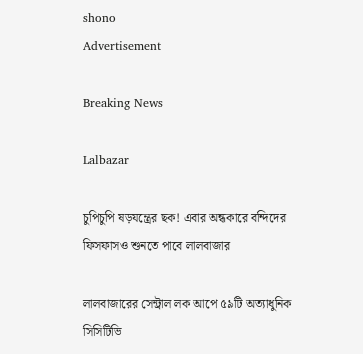shono
Advertisement

Breaking News

Lalbazar

চুপিচুপি ষড়যন্ত্রের ছক! এবার অন্ধকারে বন্দিদের ফিসফাসও শুনতে পাবে লালবাজার

লালবাজারের সেন্ট্রাল লক আপে ৫৯টি অত্যাধুনিক সিসিটিভি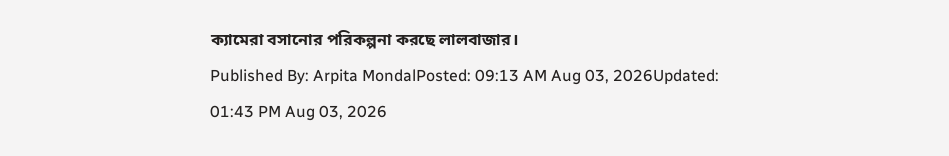ক্যামেরা বসানোর পরিকল্পনা করছে লালবাজার।
Published By: Arpita MondalPosted: 09:13 AM Aug 03, 2026Updated: 01:43 PM Aug 03, 2026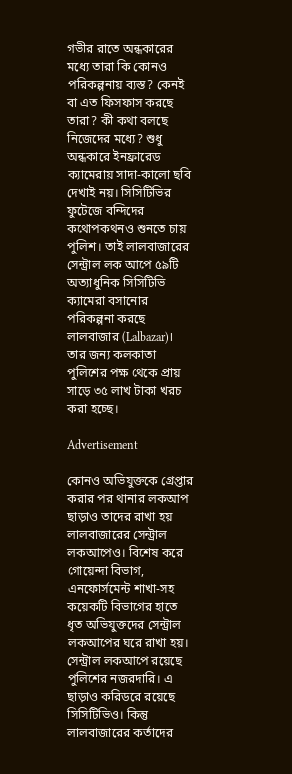গভীর রাতে অন্ধকারের মধ্যে তারা কি কোনও পরিকল্পনায় ব্যস্ত? কেনই বা এত ফিসফাস করছে তারা? কী কথা বলছে নিজেদের মধ্যে? শুধু অন্ধকারে ইনফ্রারেড ক্যামেরায় সাদা-কালো ছবি দেখাই নয়। সিসিটিভির ফুটেজে বন্দিদের কথোপকথনও শুনতে চায় পুলিশ। তাই লালবাজারের সেন্ট্রাল লক আপে ৫৯টি অত্যাধুনিক সিসিটিভি ক্যামেরা বসানোর পরিকল্পনা করছে লালবাজার (Lalbazar)। তার জন্য কলকাতা পুলিশের পক্ষ থেকে প্রায় সাড়ে ৩৫ লাখ টাকা খরচ করা হচ্ছে।

Advertisement

কোনও অভিযুক্তকে গ্রেপ্তার করার পর থানার লকআপ ছাড়াও তাদের রাখা হয় লালবাজারের সেন্ট্রাল লকআপেও। বিশেষ করে গোয়েন্দা বিভাগ, এনফোর্সমেন্ট শাখা-সহ কয়েকটি বিভাগের হাতে ধৃত অভিযুক্তদের সেন্ট্রাল লকআপের ঘরে রাখা হয়। সেন্ট্রাল লকআপে রয়েছে পুলিশের নজরদারি। এ ছাড়াও করিডরে রয়েছে সিসিটিভিও। কিন্তু লালবাজারের কর্তাদের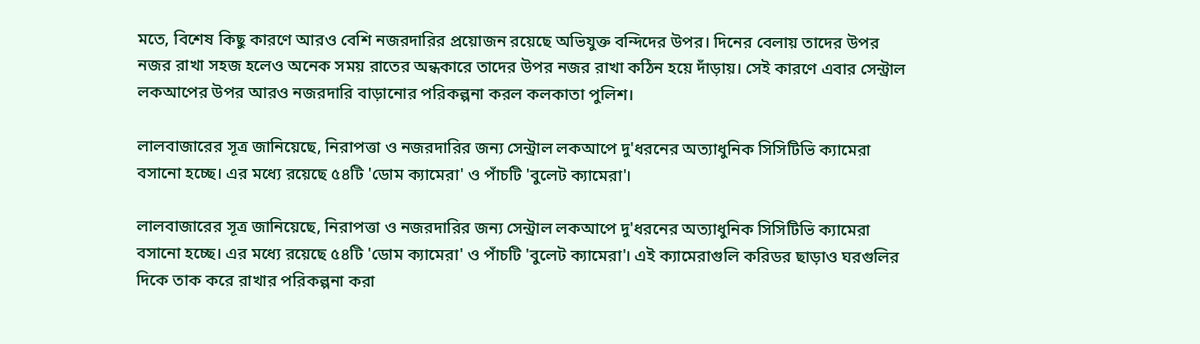মতে, বিশেষ কিছু কারণে আরও বেশি নজরদারির প্রয়োজন রয়েছে অভিযুক্ত বন্দিদের উপর। দিনের বেলায় তাদের উপর নজর রাখা সহজ হলেও অনেক সময় রাতের অন্ধকারে তাদের উপর নজর রাখা কঠিন হয়ে দাঁড়ায়। সেই কারণে এবার সেন্ট্রাল লকআপের উপর আরও নজরদারি বাড়ানোর পরিকল্পনা করল কলকাতা পুলিশ।

লালবাজারের সূত্র জানিয়েছে, নিরাপত্তা ও নজরদারির জন্য সেন্ট্রাল লকআপে দু'ধরনের অত্যাধুনিক সিসিটিভি ক্যামেরা বসানো হচ্ছে। এর মধ্যে রয়েছে ৫৪টি 'ডোম ক্যামেরা' ও পাঁচটি 'বুলেট ক্যামেরা'।

লালবাজারের সূত্র জানিয়েছে, নিরাপত্তা ও নজরদারির জন্য সেন্ট্রাল লকআপে দু'ধরনের অত্যাধুনিক সিসিটিভি ক্যামেরা বসানো হচ্ছে। এর মধ্যে রয়েছে ৫৪টি 'ডোম ক্যামেরা' ও পাঁচটি 'বুলেট ক্যামেরা'। এই ক্যামেরাগুলি করিডর ছাড়াও ঘরগুলির দিকে তাক করে রাখার পরিকল্পনা করা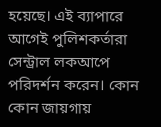হয়েছে। এই ব্যাপারে আগেই পুলিশকর্তারা সেন্ট্রাল লকআপে পরিদর্শন করেন। কোন কোন জায়গায়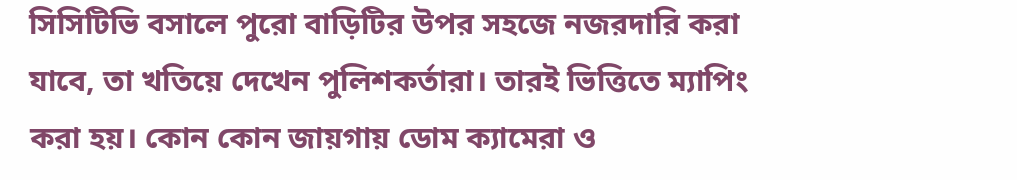সিসিটিভি বসালে পুরো বাড়িটির উপর সহজে নজরদারি করা যাবে, তা খতিয়ে দেখেন পুলিশকর্তারা। তারই ভিত্তিতে ম্যাপিং করা হয়। কোন কোন জায়গায় ডোম ক্যামেরা ও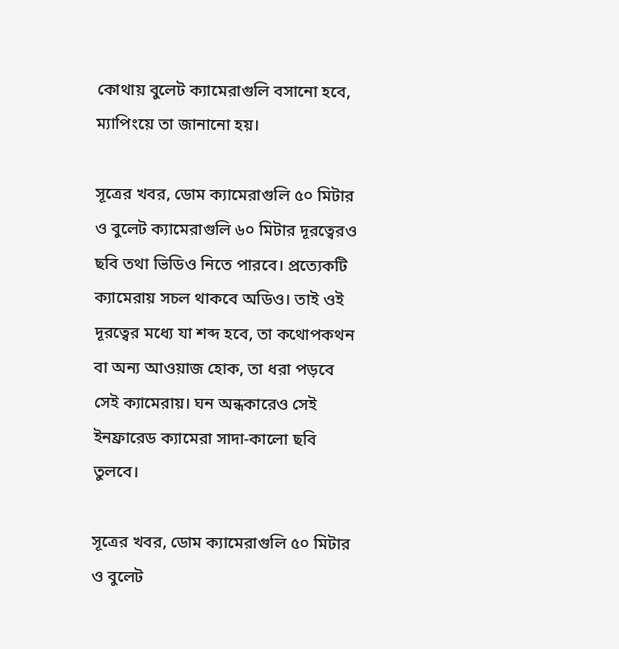কোথায় বুলেট ক্যামেরাগুলি বসানো হবে, ম্যাপিংয়ে তা জানানো হয়।

সূত্রের খবর, ডোম ক্যামেরাগুলি ৫০ মিটার ও বুলেট ক্যামেরাগুলি ৬০ মিটার দূরত্বেরও ছবি তথা ভিডিও নিতে পারবে। প্রত্যেকটি ক্যামেরায় সচল থাকবে অডিও। তাই ওই দূরত্বের মধ্যে যা শব্দ হবে, তা কথোপকথন বা অন্য আওয়াজ হোক, তা ধরা পড়বে সেই ক্যামেরায়। ঘন অন্ধকারেও সেই ইনফ্রারেড ক্যামেরা সাদা-কালো ছবি তুলবে।

সূত্রের খবর, ডোম ক্যামেরাগুলি ৫০ মিটার ও বুলেট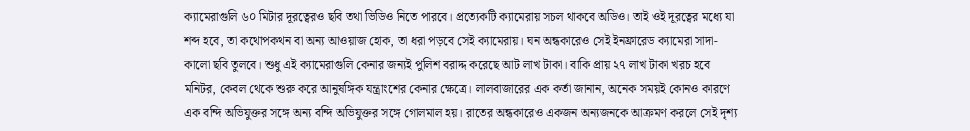ক্যামেরাগুলি ৬০ মিটার দূরত্বেরও ছবি তথা ভিডিও নিতে পারবে। প্রত্যেকটি ক্যামেরায় সচল থাকবে অডিও। তাই ওই দূরত্বের মধ্যে যা শব্দ হবে, তা কথোপকথন বা অন্য আওয়াজ হোক, তা ধরা পড়বে সেই ক্যামেরায়। ঘন অন্ধকারেও সেই ইনফ্রারেড ক্যামেরা সাদা-কালো ছবি তুলবে। শুধু এই ক্যামেরাগুলি কেনার জন্যই পুলিশ বরাদ্দ করেছে আট লাখ টাকা। বাকি প্রায় ২৭ লাখ টাকা খরচ হবে মনিটর, কেবল থেকে শুরু করে আনুষঙ্গিক যন্ত্রাংশের কেনার ক্ষেত্রে। লালবাজারের এক কর্তা জানান, অনেক সময়ই কোনও কারণে এক বন্দি অভিযুক্তর সঙ্গে অন্য বন্দি অভিযুক্তর সঙ্গে গোলমাল হয়। রাতের অন্ধকারেও একজন অন্যজনকে আক্রমণ করলে সেই দৃশ্য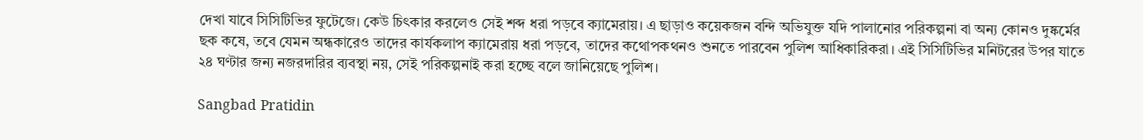দেখা যাবে সিসিটিভির ফুটেজে। কেউ চিৎকার করলেও সেই শব্দ ধরা পড়বে ক্যামেরায়। এ ছাড়াও কয়েকজন বন্দি অভিযুক্ত যদি পালানোর পরিকল্পনা বা অন্য কোনও দুষ্কর্মের ছক কষে, তবে যেমন অন্ধকারেও তাদের কার্যকলাপ ক্যামেরায় ধরা পড়বে, তাদের কথোপকথনও শুনতে পারবেন পুলিশ আধিকারিকরা। এই সিসিটিভির মনিটরের উপর যাতে ২৪ ঘণ্টার জন্য নজরদারির ব্যবস্থা নয়, সেই পরিকল্পনাই করা হচ্ছে বলে জানিয়েছে পুলিশ।

Sangbad Pratidin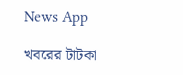News App

খবরের টাটকা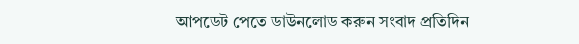আপডেট পেতে ডাউনলোড করুন সংবাদ প্রতিদিন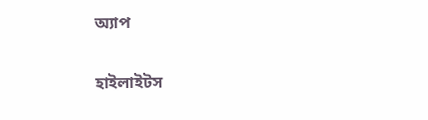অ্যাপ

হাইলাইটস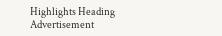Highlights Heading
Advertisement